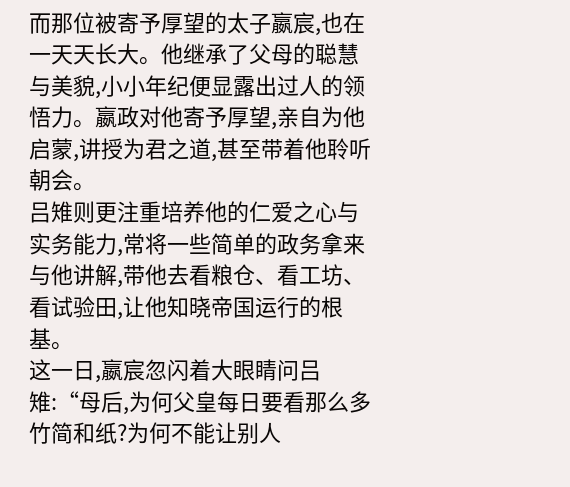而那位被寄予厚望的太子嬴宸,也在一天天长大。他继承了父母的聪慧与美貌,小小年纪便显露出过人的领悟力。嬴政对他寄予厚望,亲自为他启蒙,讲授为君之道,甚至带着他聆听朝会。
吕雉则更注重培养他的仁爱之心与实务能力,常将一些简单的政务拿来与他讲解,带他去看粮仓、看工坊、看试验田,让他知晓帝国运行的根基。
这一日,嬴宸忽闪着大眼睛问吕雉:“母后,为何父皇每日要看那么多竹简和纸?为何不能让别人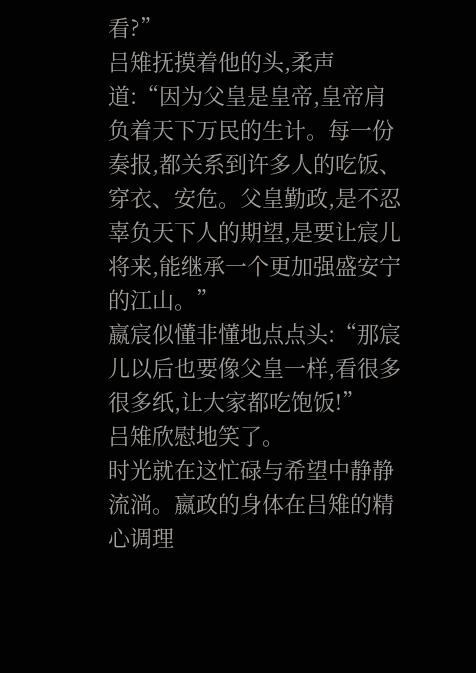看?”
吕雉抚摸着他的头,柔声道:“因为父皇是皇帝,皇帝肩负着天下万民的生计。每一份奏报,都关系到许多人的吃饭、穿衣、安危。父皇勤政,是不忍辜负天下人的期望,是要让宸儿将来,能继承一个更加强盛安宁的江山。”
嬴宸似懂非懂地点点头:“那宸儿以后也要像父皇一样,看很多很多纸,让大家都吃饱饭!”
吕雉欣慰地笑了。
时光就在这忙碌与希望中静静流淌。嬴政的身体在吕雉的精心调理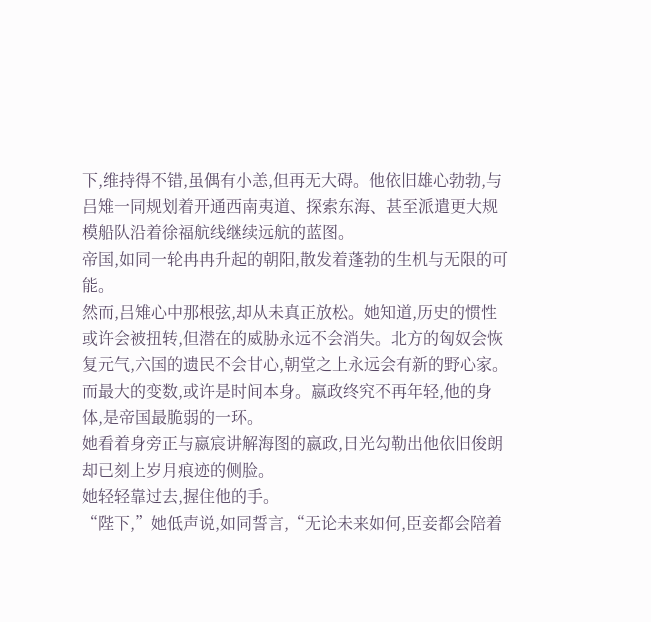下,维持得不错,虽偶有小恙,但再无大碍。他依旧雄心勃勃,与吕雉一同规划着开通西南夷道、探索东海、甚至派遣更大规模船队沿着徐福航线继续远航的蓝图。
帝国,如同一轮冉冉升起的朝阳,散发着蓬勃的生机与无限的可能。
然而,吕雉心中那根弦,却从未真正放松。她知道,历史的惯性或许会被扭转,但潜在的威胁永远不会消失。北方的匈奴会恢复元气,六国的遗民不会甘心,朝堂之上永远会有新的野心家。
而最大的变数,或许是时间本身。嬴政终究不再年轻,他的身体,是帝国最脆弱的一环。
她看着身旁正与嬴宸讲解海图的嬴政,日光勾勒出他依旧俊朗却已刻上岁月痕迹的侧脸。
她轻轻靠过去,握住他的手。
“陛下,”她低声说,如同誓言,“无论未来如何,臣妾都会陪着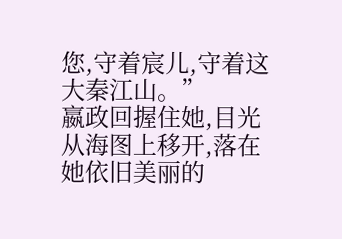您,守着宸儿,守着这大秦江山。”
嬴政回握住她,目光从海图上移开,落在她依旧美丽的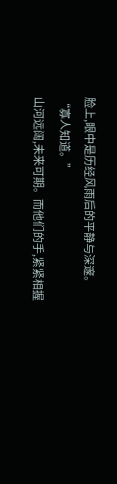脸上,眼中是历经风雨后的平静与深邃。
“寡人知道。”
山河远阔,未来可期。而他们的手,紧紧相握